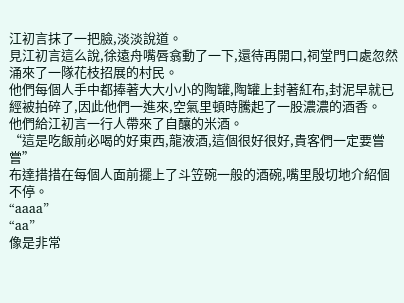江初言抹了一把臉,淡淡說道。
見江初言這么說,徐遠舟嘴唇翕動了一下,還待再開口,祠堂門口處忽然涌來了一隊花枝招展的村民。
他們每個人手中都捧著大大小小的陶罐,陶罐上封著紅布,封泥早就已經被拍碎了,因此他們一進來,空氣里頓時騰起了一股濃濃的酒香。
他們給江初言一行人帶來了自釀的米酒。
“這是吃飯前必喝的好東西,龍液酒,這個很好很好,貴客們一定要嘗嘗”
布達措措在每個人面前擺上了斗笠碗一般的酒碗,嘴里殷切地介紹個不停。
“aaaa”
“aa”
像是非常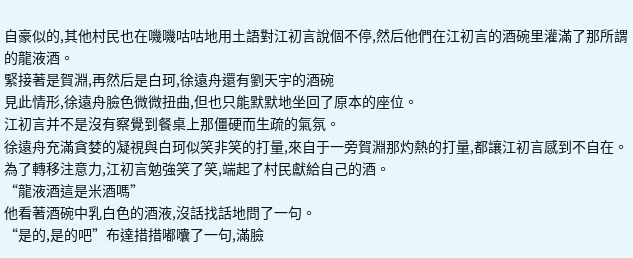自豪似的,其他村民也在嘰嘰咕咕地用土語對江初言說個不停,然后他們在江初言的酒碗里灌滿了那所謂的龍液酒。
緊接著是賀淵,再然后是白珂,徐遠舟還有劉天宇的酒碗
見此情形,徐遠舟臉色微微扭曲,但也只能默默地坐回了原本的座位。
江初言并不是沒有察覺到餐桌上那僵硬而生疏的氣氛。
徐遠舟充滿貪婪的凝視與白珂似笑非笑的打量,來自于一旁賀淵那灼熱的打量,都讓江初言感到不自在。
為了轉移注意力,江初言勉強笑了笑,端起了村民獻給自己的酒。
“龍液酒這是米酒嗎”
他看著酒碗中乳白色的酒液,沒話找話地問了一句。
“是的,是的吧”布達措措嘟囔了一句,滿臉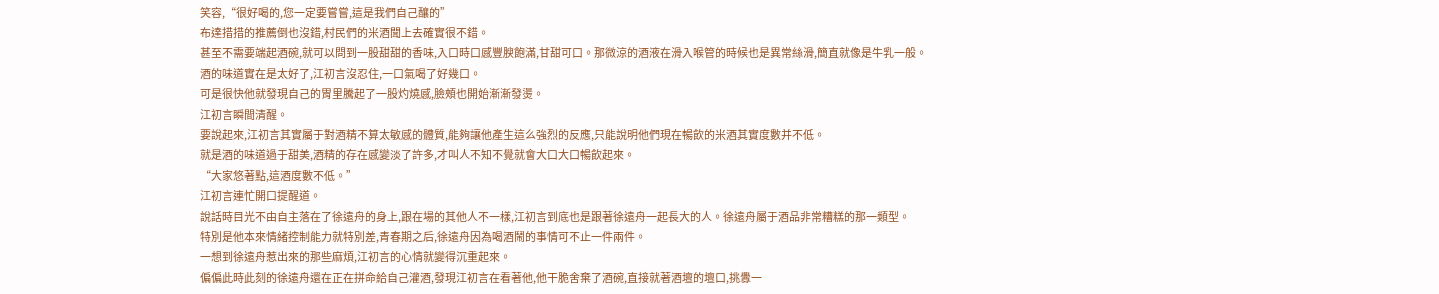笑容,“很好喝的,您一定要嘗嘗,這是我們自己釀的”
布達措措的推薦倒也沒錯,村民們的米酒聞上去確實很不錯。
甚至不需要端起酒碗,就可以問到一股甜甜的香味,入口時口感豐腴飽滿,甘甜可口。那微涼的酒液在滑入喉管的時候也是異常絲滑,簡直就像是牛乳一般。
酒的味道實在是太好了,江初言沒忍住,一口氣喝了好幾口。
可是很快他就發現自己的胃里騰起了一股灼燒感,臉頰也開始漸漸發燙。
江初言瞬間清醒。
要說起來,江初言其實屬于對酒精不算太敏感的體質,能夠讓他產生這么強烈的反應,只能說明他們現在暢飲的米酒其實度數并不低。
就是酒的味道過于甜美,酒精的存在感變淡了許多,才叫人不知不覺就會大口大口暢飲起來。
“大家悠著點,這酒度數不低。”
江初言連忙開口提醒道。
說話時目光不由自主落在了徐遠舟的身上,跟在場的其他人不一樣,江初言到底也是跟著徐遠舟一起長大的人。徐遠舟屬于酒品非常糟糕的那一類型。
特別是他本來情緒控制能力就特別差,青春期之后,徐遠舟因為喝酒鬧的事情可不止一件兩件。
一想到徐遠舟惹出來的那些麻煩,江初言的心情就變得沉重起來。
偏偏此時此刻的徐遠舟還在正在拼命給自己灌酒,發現江初言在看著他,他干脆舍棄了酒碗,直接就著酒壇的壇口,挑釁一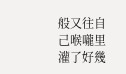般又往自己喉嚨里灌了好幾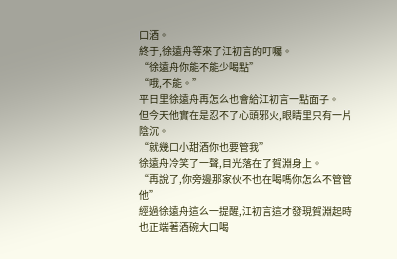口酒。
終于,徐遠舟等來了江初言的叮囑。
“徐遠舟你能不能少喝點”
“哦,不能。”
平日里徐遠舟再怎么也會給江初言一點面子。
但今天他實在是忍不了心頭邪火,眼睛里只有一片陰沉。
“就幾口小甜酒你也要管我”
徐遠舟冷笑了一聲,目光落在了賀淵身上。
“再說了,你旁邊那家伙不也在喝嗎你怎么不管管他”
經過徐遠舟這么一提醒,江初言這才發現賀淵起時也正端著酒碗大口喝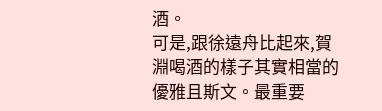酒。
可是,跟徐遠舟比起來,賀淵喝酒的樣子其實相當的優雅且斯文。最重要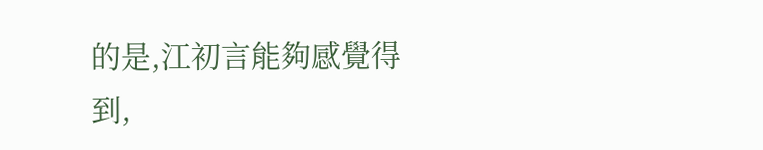的是,江初言能夠感覺得到,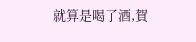就算是喝了酒,賀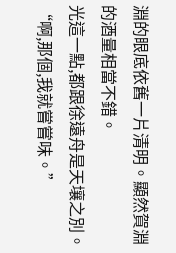淵的眼底依舊一片清明。顯然賀淵的酒量相當不錯。
光這一點,都跟徐遠舟是天壤之別。
“啊,那個,我就嘗嘗味。”